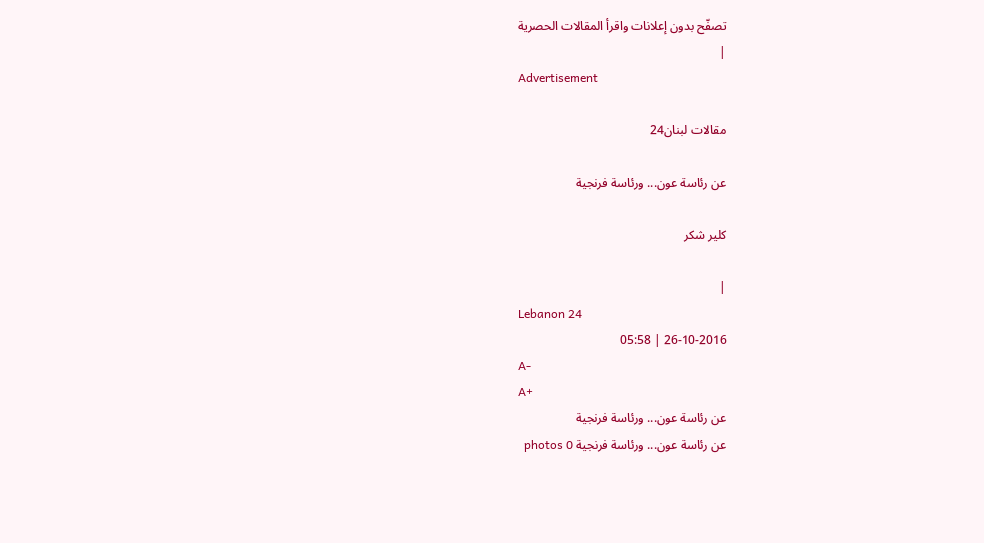تصفّح بدون إعلانات واقرأ المقالات الحصرية
|
Advertisement

مقالات لبنان24

عن رئاسة عون... ورئاسة فرنجية

كلير شكر

|
Lebanon 24
26-10-2016 | 05:58
A-
A+
عن رئاسة عون... ورئاسة فرنجية
عن رئاسة عون... ورئاسة فرنجية photos 0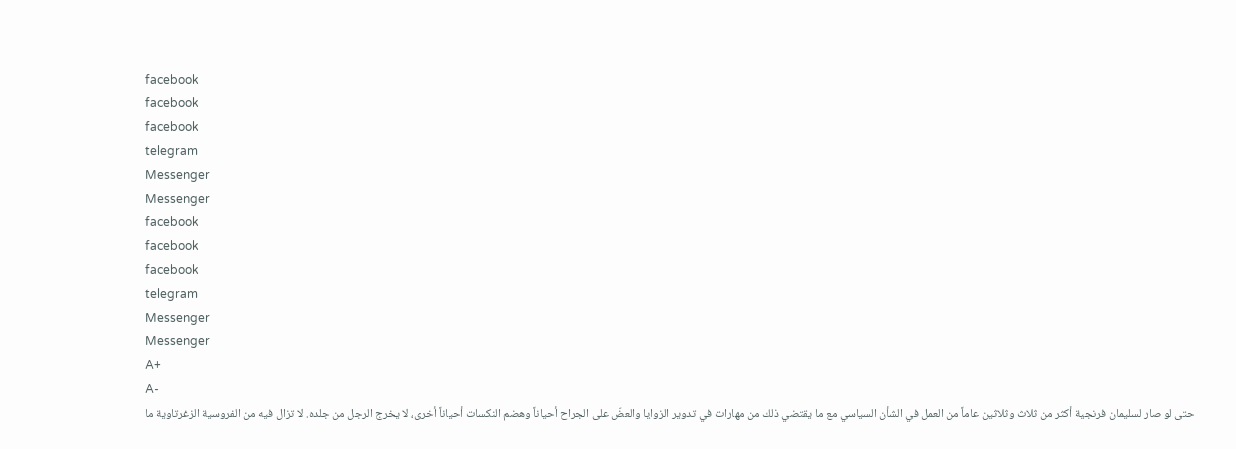facebook
facebook
facebook
telegram
Messenger
Messenger
facebook
facebook
facebook
telegram
Messenger
Messenger
A+
A-
حتى لو صار لسليمان فرنجية أكثر من ثلاث وثلاثين عاماً من العمل في الشأن السياسي مع ما يقتضي ذلك من مهارات في تدوير الزوايا والعضّ على الجراح أحياناً وهضم النكسات أحياناً أخرى، لا يخرج الرجل من جلده. لا تزال فيه من الفروسية الزغرتاوية ما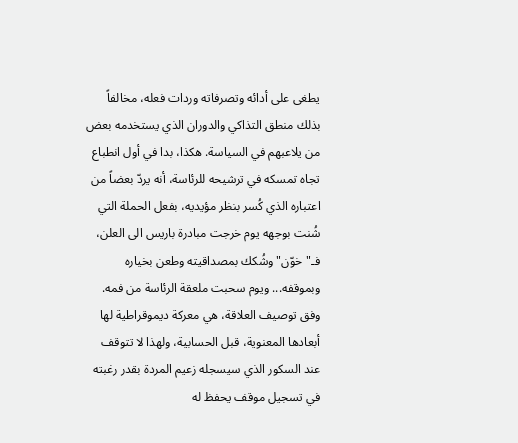يطغى على أدائه وتصرفاته وردات فعله، مخالفاً بذلك منطق التذاكي والدوران الذي يستخدمه بعض من يلاعبهم في السياسة. هكذا، بدا في أول انطباع تجاه تمسكه في ترشيحه للرئاسة، أنه يردّ بعضاً من اعتباره الذي كُسر بنظر مؤيديه، بفعل الحملة التي شُنت بوجهه يوم خرجت مبادرة باريس الى العلن، فـ"خوّن" وشُكك بمصداقيته وطعن بخياره وبموقفه... ويوم سحبت ملعقة الرئاسة من فمه. وفق توصيف العلاقة، هي معركة ديموقراطية لها أبعادها المعنوية، قبل الحسابية، ولهذا لا تتوقف عند السكور الذي سيسجله زعيم المردة بقدر رغبته في تسجيل موقف يحفظ له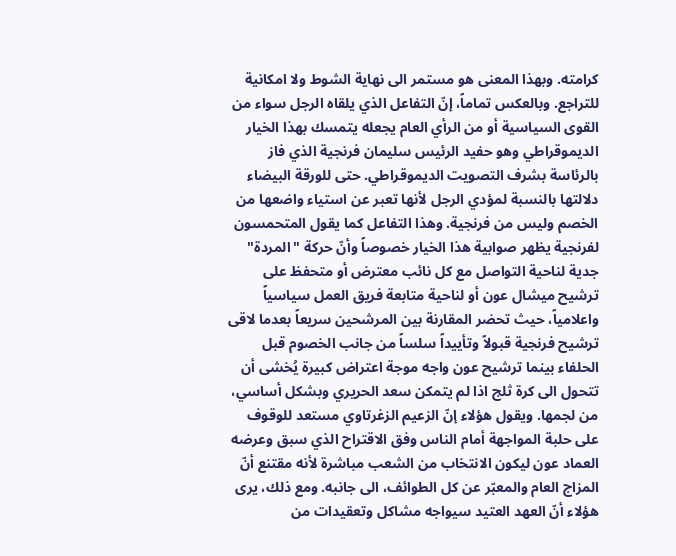كرامته. وبهذا المعنى هو مستمر الى نهاية الشوط ولا امكانية للتراجع. وبالعكس تماماً، إنّ التفاعل الذي يلقاه الرجل سواء من القوى السياسية أو من الرأي العام يجعله يتمسك بهذا الخيار الديموقراطي وهو حفيد الرئيس سليمان فرنجية الذي فاز بالرئاسة بشرف التصويت الديموقراطي. حتى للورقة البيضاء دلالتها بالنسبة لمؤدي الرجل لأنها تعبر عن استياء واضعها من الخصم وليس من فرنجية. وهذا التفاعل كما يقول المتحمسون لفرنجية يظهر صوابية هذا الخيار خصوصاً وأنّ حركة "المردة" جدية لناحية التواصل مع كل نائب معترض أو متحفظ على ترشيح ميشال عون أو لناحية متابعة فريق العمل سياسياً واعلامياً، حيث تحضر المقارنة بين المرشحين سريعاً بعدما لاقى ترشيح فرنجية قبولاً وتأييداً سلساً من جانب الخصوم قبل الحلفاء بينما ترشيح عون واجه موجة اعتراض كبيرة يُخشى أن تتحول الى كرة ثلج اذا لم يتمكن سعد الحريري وبشكل أساسي، من لجمها. ويقول هؤلاء إنّ الزعيم الزغرتاوي مستعد للوقوف على حلبة المواجهة أمام الناس وفق الاقتراح الذي سبق وعرضه العماد عون ليكون الانتخاب من الشعب مباشرة لأنه مقتنع أنّ المزاج العام والمعبّر عن كل الطوائف، الى جانبه. ومع ذلك، يرى هؤلاء أنّ العهد العتيد سيواجه مشاكل وتعقيدات من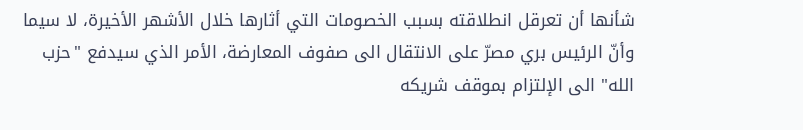شأنها أن تعرقل انطلاقته بسبب الخصومات التي أثارها خلال الأشهر الأخيرة، لا سيما وأنّ الرئيس بري مصرّ على الانتقال الى صفوف المعارضة، الأمر الذي سيدفع "حزب الله" الى الإلتزام بموقف شريكه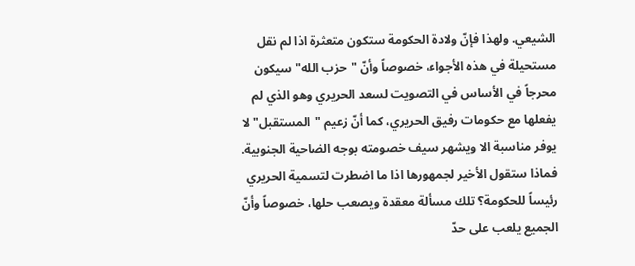الشيعي. ولهذا فإنّ ولادة الحكومة ستكون متعثرة اذا لم نقل مستحيلة في هذه الأجواء، خصوصاً وأنّ "حزب الله" سيكون محرجاً في الأساس في التصويت لسعد الحريري وهو الذي لم يفعلها مع حكومات رفيق الحريري، كما أنّ زعيم "المستقبل" لا يوفر مناسبة الا ويشهر سيف خصومته بوجه الضاحية الجنوبية. فماذا ستقول الأخير لجمهورها اذا ما اضطرت لتسمية الحريري رئيساً للحكومة؟ تلك مسألة معقدة ويصعب حلها، خصوصاً وأنّ الجميع يلعب على حدّ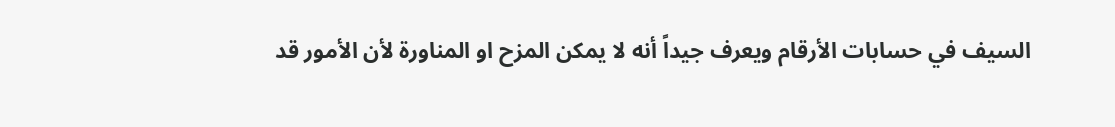السيف في حسابات الأرقام ويعرف جيداً أنه لا يمكن المزح او المناورة لأن الأمور قد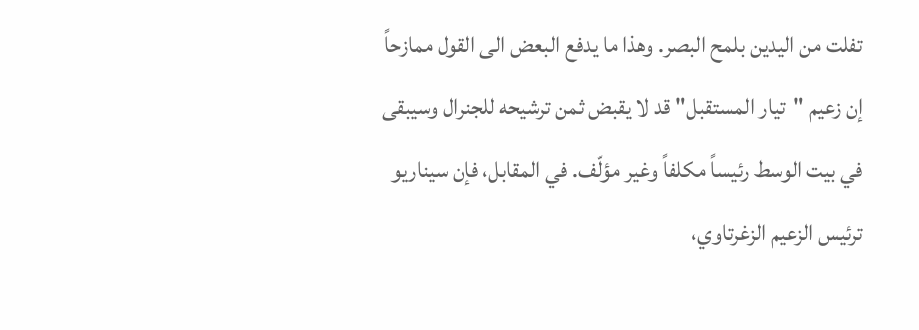تفلت من اليدين بلمح البصر. وهذا ما يدفع البعض الى القول ممازحاً إن زعيم "تيار المستقبل" قد لا يقبض ثمن ترشيحه للجنرال وسيبقى في بيت الوسط رئيساً مكلفاً وغير مؤلّف. في المقابل، فإن سيناريو ترئيس الزعيم الزغرتاوي،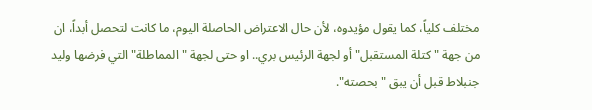مختلف كلياً، كما يقول مؤيدوه، لأن حال الاعتراض الحاصلة اليوم، ما كانت لتحصل أبداً، ان من جهة "كتلة المستقبل" أو لجهة الرئيس بري.. او حتى لجهة "المماطلة" التي فرضها وليد جنبلاط قبل أن يبق "بحصته".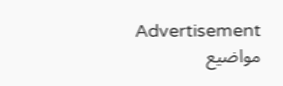Advertisement
مواضيع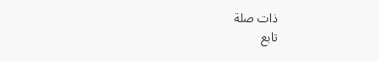ذات صلة
تابع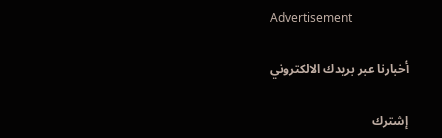Advertisement

أخبارنا عبر بريدك الالكتروني

إشترك